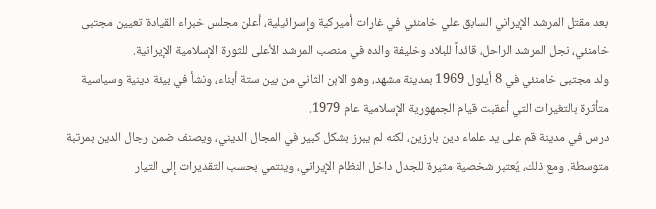بعد مقتل المرشد الإيراني السابق علي خامنئي في غارات أميركية وإسرائيلية، أعلن مجلس خبراء القيادة تعيين مجتبى خامنئي، نجل المرشد الراحل، قائداً للبلاد وخليفة والده في منصب المرشد الأعلى للثورة الإسلامية الإيرانية.
ولد مجتبى خامنئي في 8 أيلول 1969 بمدينة مشهد، وهو الابن الثاني من بين ستة أبناء، ونشأ في بيئة دينية وسياسية متأثرة بالتغيرات التي أعقبت قيام الجمهورية الإسلامية عام 1979.
درس في مدينة قم على يد علماء دين بارزين، لكنه لم يبرز بشكل كبير في المجال الديني، ويصنف ضمن رجال الدين بمرتبة متوسطة. ومع ذلك، يُعتبر شخصية مثيرة للجدل داخل النظام الإيراني، وينتمي بحسب التقديرات إلى التيار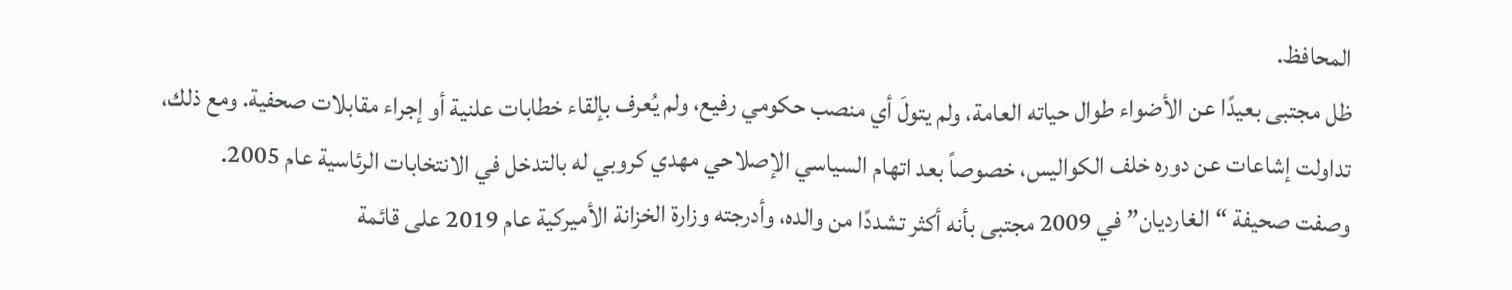المحافظ.
ظل مجتبى بعيدًا عن الأضواء طوال حياته العامة، ولم يتولَ أي منصب حكومي رفيع، ولم يُعرف بإلقاء خطابات علنية أو إجراء مقابلات صحفية. ومع ذلك، تداولت إشاعات عن دوره خلف الكواليس، خصوصاً بعد اتهام السياسي الإصلاحي مهدي كروبي له بالتدخل في الانتخابات الرئاسية عام 2005.
وصفت صحيفة “الغارديان” في 2009 مجتبى بأنه أكثر تشددًا من والده، وأدرجته وزارة الخزانة الأميركية عام 2019 على قائمة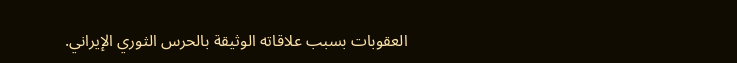العقوبات بسبب علاقاته الوثيقة بالحرس الثوري الإيراني.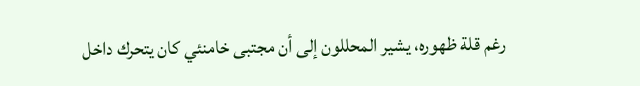رغم قلة ظهوره، يشير المحللون إلى أن مجتبى خامنئي كان يتحرك داخل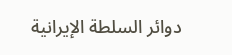دوائر السلطة الإيرانية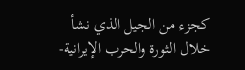كجزء من الجيل الذي نشأ خلال الثورة والحرب الإيرانية-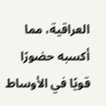العراقية، مما أكسبه حضورًا قويًا في الأوساط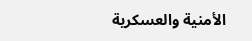الأمنية والعسكرية